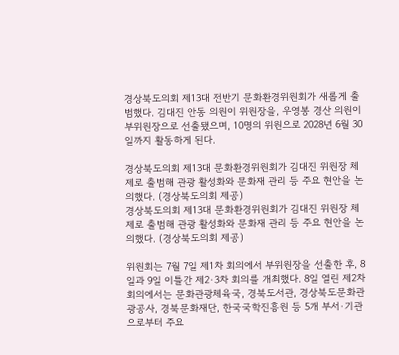경상북도의회 제13대 전반기 문화환경위원회가 새롭게 출범했다. 김대진 안동 의원이 위원장을, 우영봉 경산 의원이 부위원장으로 선출됐으며, 10명의 위원으로 2028년 6월 30일까지 활동하게 된다.

경상북도의회 제13대 문화환경위원회가 김대진 위원장 체제로 출범해 관광 활성화와 문화재 관리 등 주요 현안을 논의했다. (경상북도의회 제공)
경상북도의회 제13대 문화환경위원회가 김대진 위원장 체제로 출범해 관광 활성화와 문화재 관리 등 주요 현안을 논의했다. (경상북도의회 제공)

위원회는 7월 7일 제1차 회의에서 부위원장을 선출한 후, 8일과 9일 이틀간 제2·3차 회의를 개최했다. 8일 열린 제2차 회의에서는 문화관광체육국, 경북도서관, 경상북도문화관광공사, 경북문화재단, 한국국학진흥원 등 5개 부서·기관으로부터 주요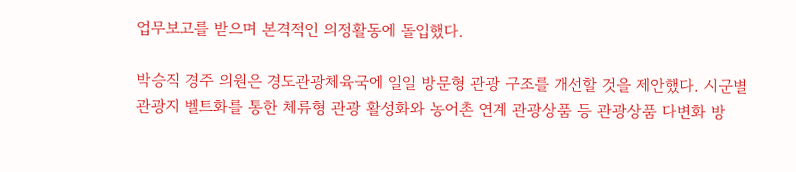업무보고를 받으며 본격적인 의정활동에 돌입했다.

박승직 경주 의원은 경도관광체육국에 일일 방문형 관광 구조를 개선할 것을 제안했다. 시군별 관광지 벨트화를 통한 체류형 관광 활성화와 농어촌 연계 관광상품 등 관광상품 다변화 방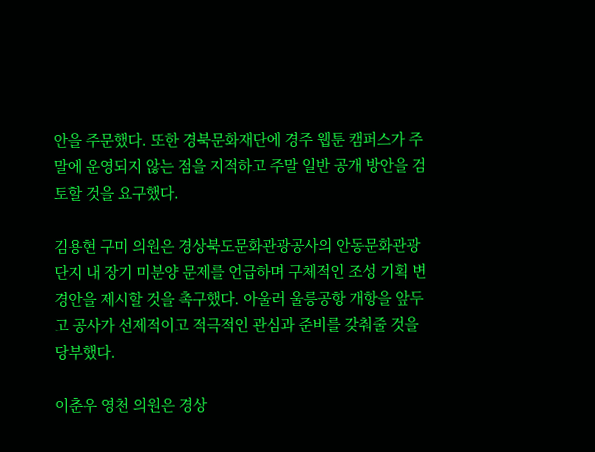안을 주문했다. 또한 경북문화재단에 경주 웹툰 캠퍼스가 주말에 운영되지 않는 점을 지적하고 주말 일반 공개 방안을 검토할 것을 요구했다.

김용현 구미 의원은 경상북도문화관광공사의 안동문화관광단지 내 장기 미분양 문제를 언급하며 구체적인 조성 기획 변경안을 제시할 것을 촉구했다. 아울러 울릉공항 개항을 앞두고 공사가 선제적이고 적극적인 관심과 준비를 갖춰줄 것을 당부했다.

이춘우 영천 의원은 경상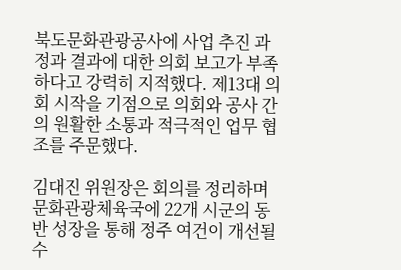북도문화관광공사에 사업 추진 과정과 결과에 대한 의회 보고가 부족하다고 강력히 지적했다. 제13대 의회 시작을 기점으로 의회와 공사 간의 원활한 소통과 적극적인 업무 협조를 주문했다.

김대진 위원장은 회의를 정리하며 문화관광체육국에 22개 시군의 동반 성장을 통해 정주 여건이 개선될 수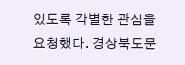있도록 각별한 관심을 요청했다. 경상북도문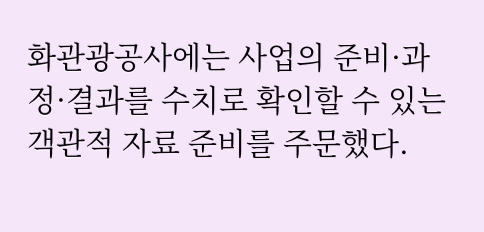화관광공사에는 사업의 준비·과정·결과를 수치로 확인할 수 있는 객관적 자료 준비를 주문했다.